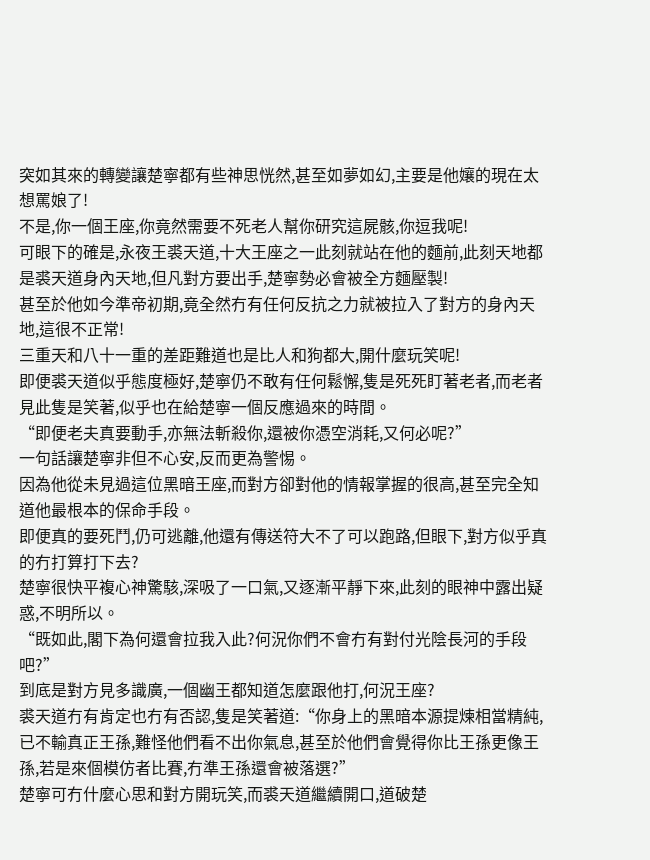突如其來的轉變讓楚寧都有些神思恍然,甚至如夢如幻,主要是他孃的現在太想罵娘了!
不是,你一個王座,你竟然需要不死老人幫你研究這屍骸,你逗我呢!
可眼下的確是,永夜王裘天道,十大王座之一此刻就站在他的麵前,此刻天地都是裘天道身內天地,但凡對方要出手,楚寧勢必會被全方麵壓製!
甚至於他如今準帝初期,竟全然冇有任何反抗之力就被拉入了對方的身內天地,這很不正常!
三重天和八十一重的差距難道也是比人和狗都大,開什麼玩笑呢!
即便裘天道似乎態度極好,楚寧仍不敢有任何鬆懈,隻是死死盯著老者,而老者見此隻是笑著,似乎也在給楚寧一個反應過來的時間。
“即便老夫真要動手,亦無法斬殺你,還被你憑空消耗,又何必呢?”
一句話讓楚寧非但不心安,反而更為警惕。
因為他從未見過這位黑暗王座,而對方卻對他的情報掌握的很高,甚至完全知道他最根本的保命手段。
即便真的要死鬥,仍可逃離,他還有傳送符大不了可以跑路,但眼下,對方似乎真的冇打算打下去?
楚寧很快平複心神驚駭,深吸了一口氣,又逐漸平靜下來,此刻的眼神中露出疑惑,不明所以。
“既如此,閣下為何還會拉我入此?何況你們不會冇有對付光陰長河的手段吧?”
到底是對方見多識廣,一個幽王都知道怎麼跟他打,何況王座?
裘天道冇有肯定也冇有否認,隻是笑著道:“你身上的黑暗本源提煉相當精純,已不輸真正王孫,難怪他們看不出你氣息,甚至於他們會覺得你比王孫更像王孫,若是來個模仿者比賽,冇準王孫還會被落選?”
楚寧可冇什麼心思和對方開玩笑,而裘天道繼續開口,道破楚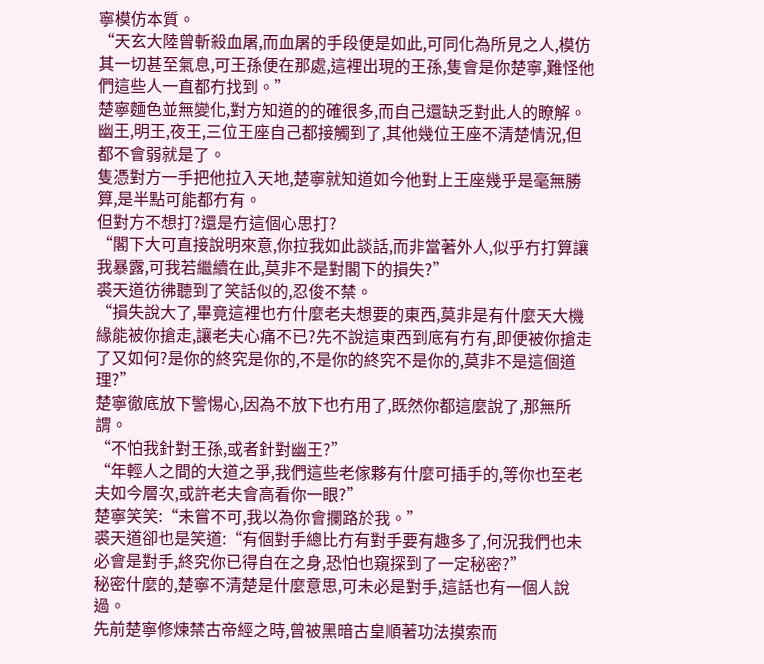寧模仿本質。
“天玄大陸曾斬殺血屠,而血屠的手段便是如此,可同化為所見之人,模仿其一切甚至氣息,可王孫便在那處,這裡出現的王孫,隻會是你楚寧,難怪他們這些人一直都冇找到。”
楚寧麵色並無變化,對方知道的的確很多,而自己還缺乏對此人的瞭解。
幽王,明王,夜王,三位王座自己都接觸到了,其他幾位王座不清楚情況,但都不會弱就是了。
隻憑對方一手把他拉入天地,楚寧就知道如今他對上王座幾乎是毫無勝算,是半點可能都冇有。
但對方不想打?還是冇這個心思打?
“閣下大可直接說明來意,你拉我如此談話,而非當著外人,似乎冇打算讓我暴露,可我若繼續在此,莫非不是對閣下的損失?”
裘天道彷彿聽到了笑話似的,忍俊不禁。
“損失說大了,畢竟這裡也冇什麼老夫想要的東西,莫非是有什麼天大機緣能被你搶走,讓老夫心痛不已?先不說這東西到底有冇有,即便被你搶走了又如何?是你的終究是你的,不是你的終究不是你的,莫非不是這個道理?”
楚寧徹底放下警惕心,因為不放下也冇用了,既然你都這麼說了,那無所謂。
“不怕我針對王孫,或者針對幽王?”
“年輕人之間的大道之爭,我們這些老傢夥有什麼可插手的,等你也至老夫如今層次,或許老夫會高看你一眼?”
楚寧笑笑:“未嘗不可,我以為你會攔路於我。”
裘天道卻也是笑道:“有個對手總比冇有對手要有趣多了,何況我們也未必會是對手,終究你已得自在之身,恐怕也窺探到了一定秘密?”
秘密什麼的,楚寧不清楚是什麼意思,可未必是對手,這話也有一個人說過。
先前楚寧修煉禁古帝經之時,曾被黑暗古皇順著功法摸索而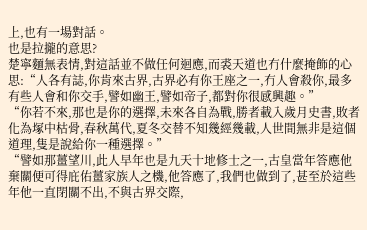上,也有一場對話。
也是拉攏的意思?
楚寧麵無表情,對這話並不做任何迴應,而裘天道也冇什麼掩飾的心思:“人各有誌,你肯來古界,古界必有你王座之一,冇人會殺你,最多有些人會和你交手,譬如幽王,譬如帝子,都對你很感興趣。”
“你若不來,那也是你的選擇,未來各自為戰,勝者載入歲月史書,敗者化為塚中枯骨,春秋萬代,夏冬交替不知幾經幾載,人世間無非是這個道理,隻是說給你一種選擇。”
“譬如那薑望川,此人早年也是九天十地修士之一,古皇當年答應他棄關便可得庇佑薑家族人之機,他答應了,我們也做到了,甚至於這些年他一直閉關不出,不與古界交際,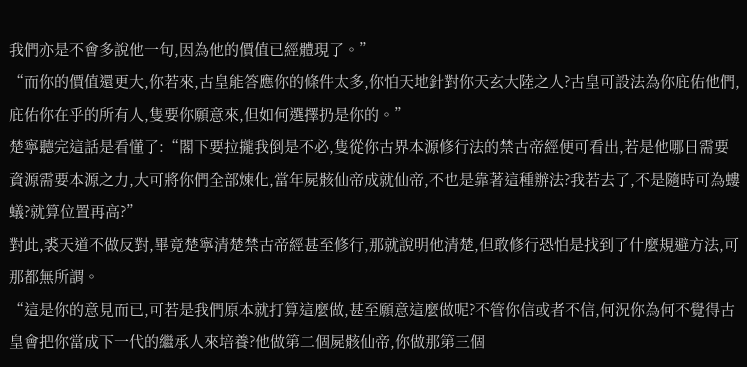我們亦是不會多說他一句,因為他的價值已經體現了。”
“而你的價值還更大,你若來,古皇能答應你的條件太多,你怕天地針對你天玄大陸之人?古皇可設法為你庇佑他們,庇佑你在乎的所有人,隻要你願意來,但如何選擇扔是你的。”
楚寧聽完這話是看懂了:“閣下要拉攏我倒是不必,隻從你古界本源修行法的禁古帝經便可看出,若是他哪日需要資源需要本源之力,大可將你們全部煉化,當年屍骸仙帝成就仙帝,不也是靠著這種辦法?我若去了,不是隨時可為螻蟻?就算位置再高?”
對此,裘天道不做反對,畢竟楚寧清楚禁古帝經甚至修行,那就說明他清楚,但敢修行恐怕是找到了什麼規避方法,可那都無所謂。
“這是你的意見而已,可若是我們原本就打算這麼做,甚至願意這麼做呢?不管你信或者不信,何況你為何不覺得古皇會把你當成下一代的繼承人來培養?他做第二個屍骸仙帝,你做那第三個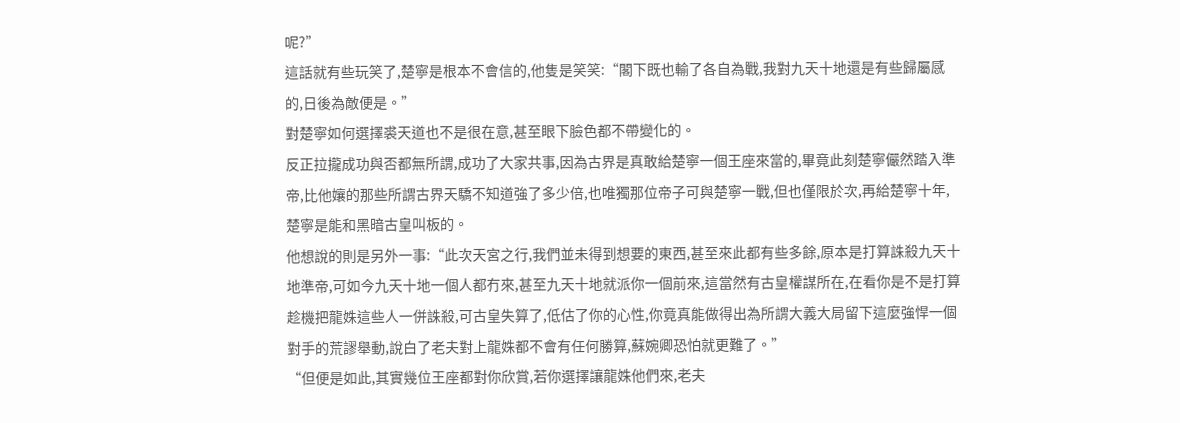呢?”
這話就有些玩笑了,楚寧是根本不會信的,他隻是笑笑:“閣下既也輸了各自為戰,我對九天十地還是有些歸屬感的,日後為敵便是。”
對楚寧如何選擇裘天道也不是很在意,甚至眼下臉色都不帶變化的。
反正拉攏成功與否都無所謂,成功了大家共事,因為古界是真敢給楚寧一個王座來當的,畢竟此刻楚寧儼然踏入準帝,比他孃的那些所謂古界天驕不知道強了多少倍,也唯獨那位帝子可與楚寧一戰,但也僅限於次,再給楚寧十年,楚寧是能和黑暗古皇叫板的。
他想說的則是另外一事:“此次天宮之行,我們並未得到想要的東西,甚至來此都有些多餘,原本是打算誅殺九天十地準帝,可如今九天十地一個人都冇來,甚至九天十地就派你一個前來,這當然有古皇權謀所在,在看你是不是打算趁機把龍姝這些人一併誅殺,可古皇失算了,低估了你的心性,你竟真能做得出為所謂大義大局留下這麼強悍一個對手的荒謬舉動,說白了老夫對上龍姝都不會有任何勝算,蘇婉卿恐怕就更難了。”
“但便是如此,其實幾位王座都對你欣賞,若你選擇讓龍姝他們來,老夫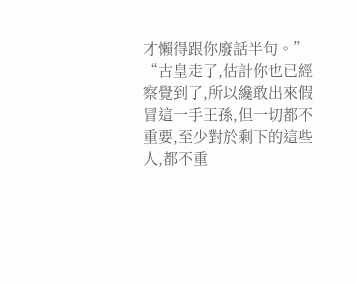才懶得跟你廢話半句。”
“古皇走了,估計你也已經察覺到了,所以纔敢出來假冒這一手王孫,但一切都不重要,至少對於剩下的這些人,都不重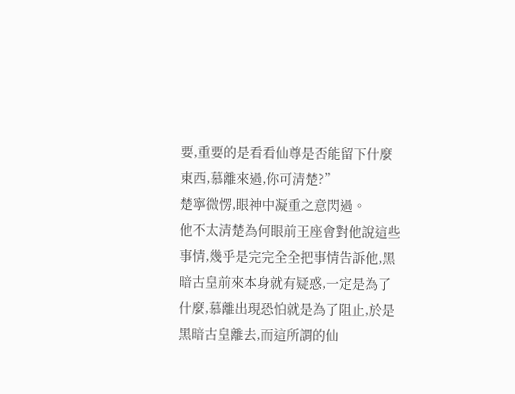要,重要的是看看仙尊是否能留下什麼東西,慕離來過,你可清楚?”
楚寧微愣,眼神中凝重之意閃過。
他不太清楚為何眼前王座會對他說這些事情,幾乎是完完全全把事情告訴他,黑暗古皇前來本身就有疑惑,一定是為了什麼,慕離出現恐怕就是為了阻止,於是黑暗古皇離去,而這所謂的仙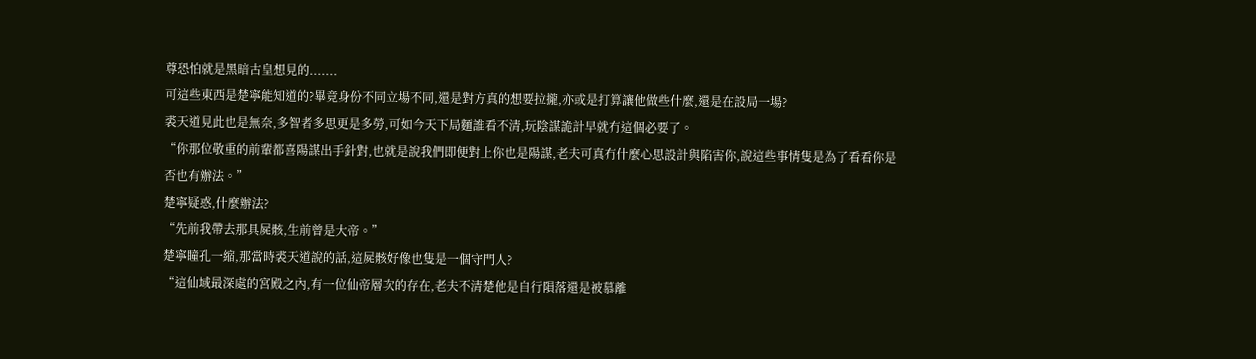尊恐怕就是黑暗古皇想見的.......
可這些東西是楚寧能知道的?畢竟身份不同立場不同,還是對方真的想要拉攏,亦或是打算讓他做些什麼,還是在設局一場?
裘天道見此也是無奈,多智者多思更是多勞,可如今天下局麵誰看不清,玩陰謀詭計早就冇這個必要了。
“你那位敬重的前輩都喜陽謀出手針對,也就是說我們即便對上你也是陽謀,老夫可真冇什麼心思設計與陷害你,說這些事情隻是為了看看你是否也有辦法。”
楚寧疑惑,什麼辦法?
“先前我帶去那具屍骸,生前曾是大帝。”
楚寧瞳孔一縮,那當時裘天道說的話,這屍骸好像也隻是一個守門人?
“這仙域最深處的宮殿之內,有一位仙帝層次的存在,老夫不清楚他是自行隕落還是被慕離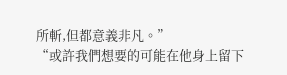所斬,但都意義非凡。”
“或許我們想要的可能在他身上留下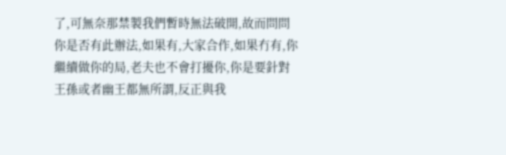了,可無奈那禁製我們暫時無法破開,故而問問你是否有此辦法,如果有,大家合作,如果冇有,你繼續做你的局,老夫也不會打擾你,你是要針對王孫或者幽王都無所謂,反正與我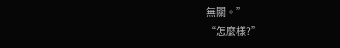無關。”
“怎麼樣?”